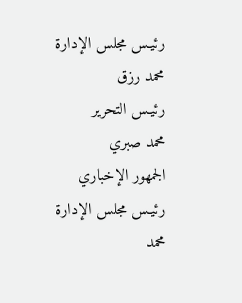رئيـس مجلس الإدارة
محمد رزق
رئيـس التحرير
محمد صبري
الجمهور الإخباري
رئيـس مجلس الإدارة
محمد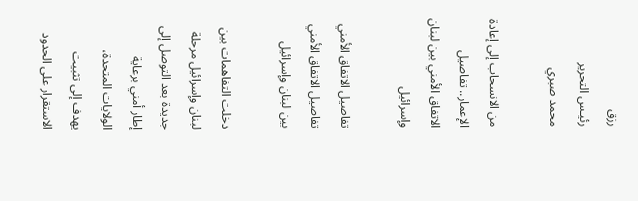رزق
رئيـس التحرير
محمد صبري

من الانسحاب إلى إعادة الإعمار.. تفاصيل الاتفاق الأمني بين لبنان وإسرائيل

تفاصيل الاتفاق الأمني
تفاصيل الاتفاق الأمني بين لبنان وإسرائيل

دخلت التفاهمات بين لبنان وإسرائيل مرحلة جديدة بعد التوصل إلى إطار أمني برعاية الولايات المتحدة، يهدف إلى تثبيت الاستقرار على الحدود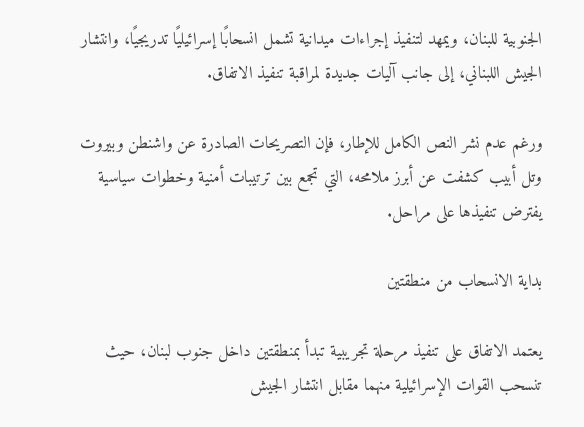الجنوبية للبنان، ويمهد لتنفيذ إجراءات ميدانية تشمل انسحابًا إسرائيليًا تدريجيًا، وانتشار الجيش اللبناني، إلى جانب آليات جديدة لمراقبة تنفيذ الاتفاق.

ورغم عدم نشر النص الكامل للإطار، فإن التصريحات الصادرة عن واشنطن وبيروت وتل أبيب كشفت عن أبرز ملامحه، التي تجمع بين ترتيبات أمنية وخطوات سياسية يفترض تنفيذها على مراحل.

بداية الانسحاب من منطقتين

يعتمد الاتفاق على تنفيذ مرحلة تجريبية تبدأ بمنطقتين داخل جنوب لبنان، حيث تنسحب القوات الإسرائيلية منهما مقابل انتشار الجيش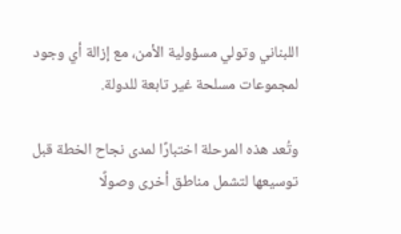اللبناني وتولي مسؤولية الأمن، مع إزالة أي وجود لمجموعات مسلحة غير تابعة للدولة.

وتُعد هذه المرحلة اختبارًا لمدى نجاح الخطة قبل توسيعها لتشمل مناطق أخرى وصولًا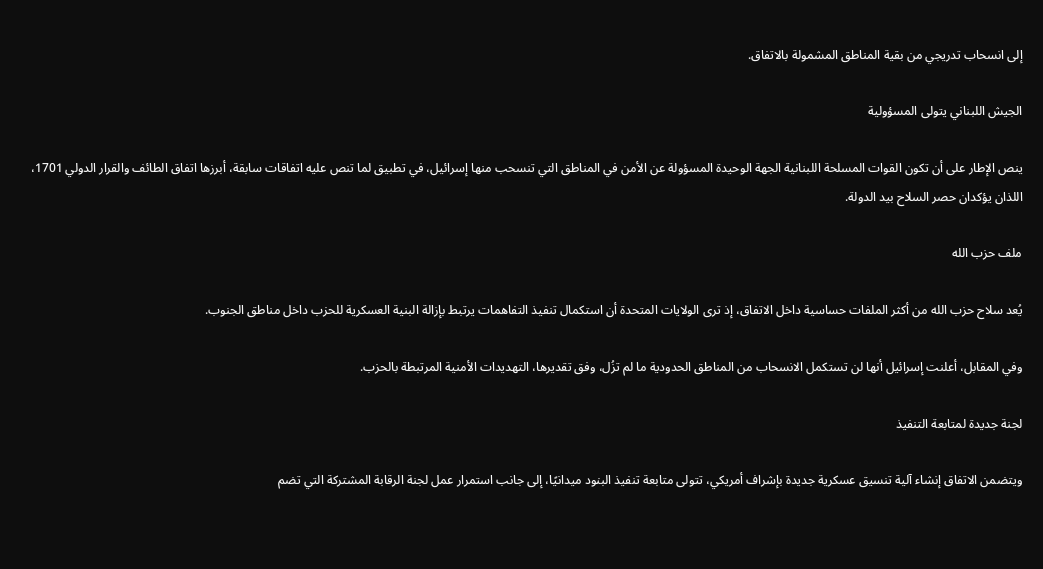إلى انسحاب تدريجي من بقية المناطق المشمولة بالاتفاق.

الجيش اللبناني يتولى المسؤولية

ينص الإطار على أن تكون القوات المسلحة اللبنانية الجهة الوحيدة المسؤولة عن الأمن في المناطق التي تنسحب منها إسرائيل، في تطبيق لما تنص عليه اتفاقات سابقة، أبرزها اتفاق الطائف والقرار الدولي 1701، اللذان يؤكدان حصر السلاح بيد الدولة.

ملف حزب الله

يُعد سلاح حزب الله من أكثر الملفات حساسية داخل الاتفاق، إذ ترى الولايات المتحدة أن استكمال تنفيذ التفاهمات يرتبط بإزالة البنية العسكرية للحزب داخل مناطق الجنوب.

وفي المقابل، أعلنت إسرائيل أنها لن تستكمل الانسحاب من المناطق الحدودية ما لم تزُل، وفق تقديرها، التهديدات الأمنية المرتبطة بالحزب.

لجنة جديدة لمتابعة التنفيذ

ويتضمن الاتفاق إنشاء آلية تنسيق عسكرية جديدة بإشراف أمريكي، تتولى متابعة تنفيذ البنود ميدانيًا، إلى جانب استمرار عمل لجنة الرقابة المشتركة التي تضم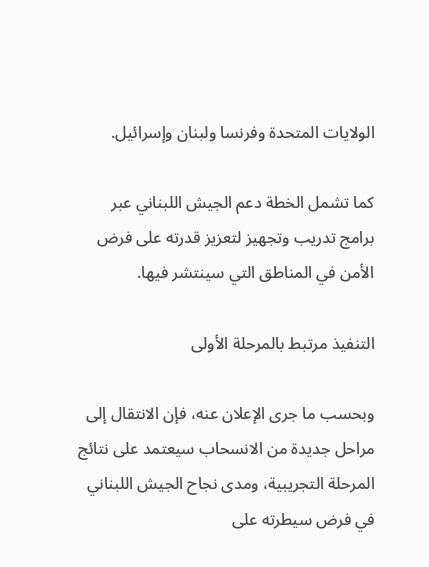الولايات المتحدة وفرنسا ولبنان وإسرائيل.

كما تشمل الخطة دعم الجيش اللبناني عبر برامج تدريب وتجهيز لتعزيز قدرته على فرض الأمن في المناطق التي سينتشر فيها.

التنفيذ مرتبط بالمرحلة الأولى

وبحسب ما جرى الإعلان عنه، فإن الانتقال إلى مراحل جديدة من الانسحاب سيعتمد على نتائج المرحلة التجريبية، ومدى نجاح الجيش اللبناني في فرض سيطرته على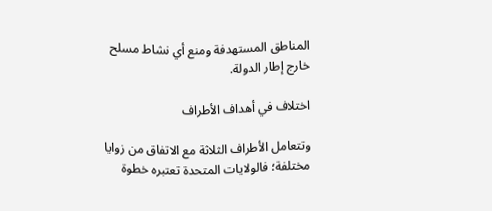المناطق المستهدفة ومنع أي نشاط مسلح خارج إطار الدولة.

اختلاف في أهداف الأطراف

وتتعامل الأطراف الثلاثة مع الاتفاق من زوايا مختلفة؛ فالولايات المتحدة تعتبره خطوة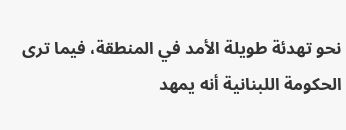نحو تهدئة طويلة الأمد في المنطقة، فيما ترى الحكومة اللبنانية أنه يمهد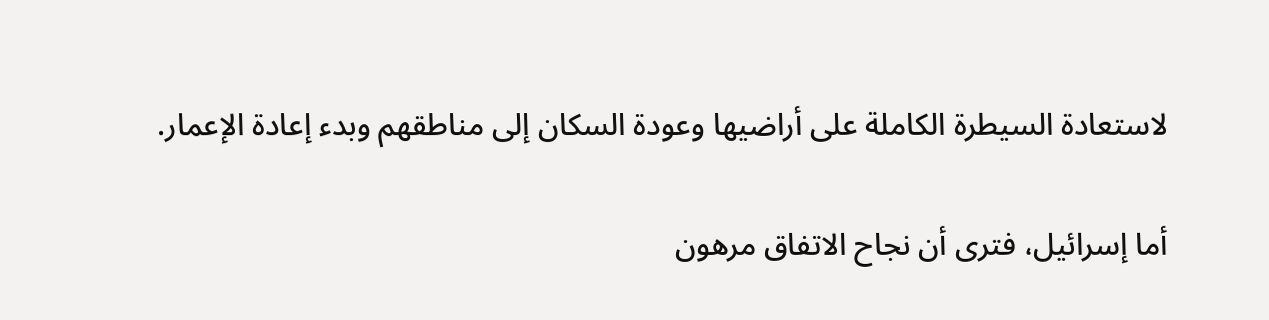لاستعادة السيطرة الكاملة على أراضيها وعودة السكان إلى مناطقهم وبدء إعادة الإعمار.

أما إسرائيل، فترى أن نجاح الاتفاق مرهون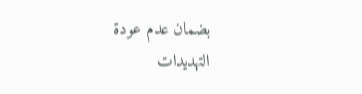بضمان عدم عودة التهديدات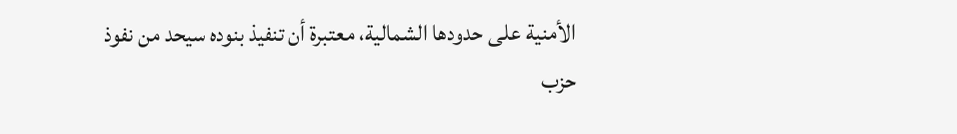الأمنية على حدودها الشمالية، معتبرة أن تنفيذ بنوده سيحد من نفوذ حزب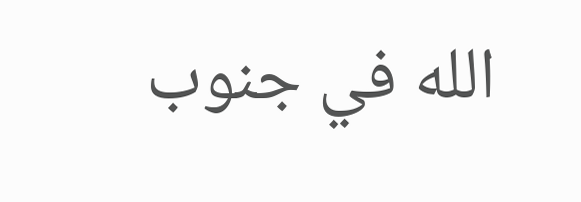الله في جنوب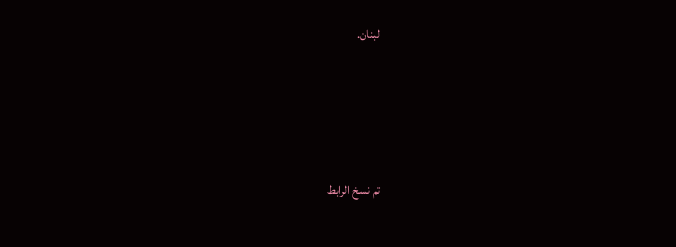لبنان.





تم نسخ الرابط